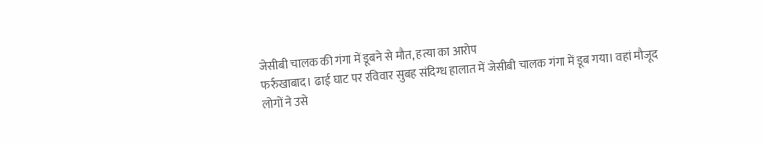जेसीबी चालक की गंगा में डूबने से मौत, हत्या का आरोप
फर्रुखाबाद। ढाई घाट पर रविवार सुबह संदिग्ध हालात में जेसीबी चालक गंगा में डूब गया। वहां मौजूद लोगों ने उसे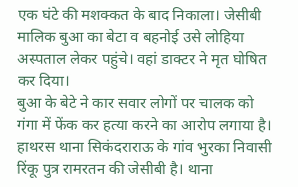एक घंटे की मशक्कत के बाद निकाला। जेसीबी मालिक बुआ का बेटा व बहनोई उसे लोहिया अस्पताल लेकर पहुंचे। वहां डाक्टर ने मृत घोषित कर दिया।
बुआ के बेटे ने कार सवार लोगों पर चालक को गंगा में फेंक कर हत्या करने का आरोप लगाया है। हाथरस थाना सिकंदराराऊ के गांव भुरका निवासी रिंकू पुत्र रामरतन की जेसीबी है। थाना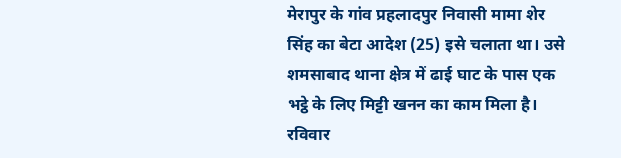मेरापुर के गांव प्रहलादपुर निवासी मामा शेर सिंह का बेटा आदेश (25) इसे चलाता था। उसे शमसाबाद थाना क्षेत्र में ढाई घाट के पास एक भट्ठे के लिए मिट्टी खनन का काम मिला है।
रविवार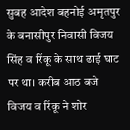सुबह आदेश बहनोई अमृतपुर के बनासीपुर निवासी विजय सिंह व रिंकू के साथ ढाई घाट पर था। करीब आठ बजे विजय व रिंकू ने शोर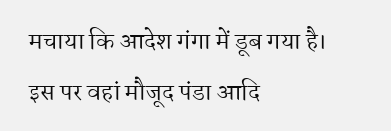मचाया कि आदेश गंगा में डूब गया है। इस पर वहां मौजूद पंडा आदि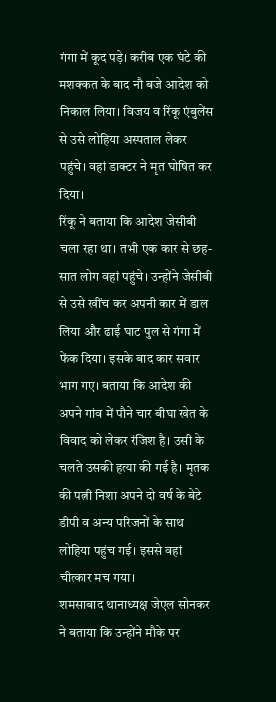गंगा में कूद पड़े। करीब एक घंटे की मशक्कत के बाद नौ बजे आदेश को निकाल लिया। विजय व रिंकू एंबुलेंस से उसे लोहिया अस्पताल लेकर पहुंचे। वहां डाक्टर ने मृत घोषित कर दिया।
रिंकू ने बताया कि आदेश जेसीबी चला रहा था। तभी एक कार से छह-सात लोग वहां पहुंचे। उन्होंने जेसीबी से उसे खींच कर अपनी कार में डाल लिया और ढाई घाट पुल से गंगा में फेंक दिया। इसके बाद कार सवार भाग गए। बताया कि आदेश की अपने गांव में पौने चार बीघा खेत के विवाद को लेकर रंजिश है। उसी के चलते उसकी हत्या की गई है। मृतक की पत्नी निशा अपने दो वर्ष के बेटे डीपी व अन्य परिजनों के साथ लोहिया पहुंच गई। इससे वहां चीत्कार मच गया।
शमसाबाद थानाध्यक्ष जेएल सोनकर ने बताया कि उन्होंने मौके पर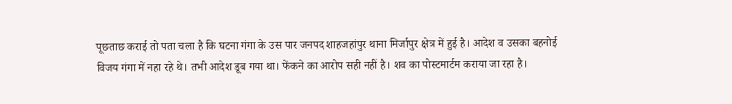पूछताछ कराई तो पता चला है कि घटना गंगा के उस पार जनपद शाहजहांपुर थाना मिर्जापुर क्षेत्र में हुई है। आदेश व उसका बहनोई विजय गंगा में नहा रहे थे। तभी आदेश डूब गया था। फेंकने का आरोप सही नहीं है। शव का पोस्टमार्टम कराया जा रहा है।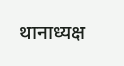थानाध्यक्ष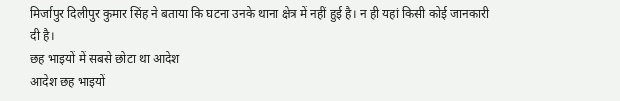मिर्जापुर दिलीपुर कुमार सिंह ने बताया कि घटना उनके थाना क्षेत्र में नहीं हुई है। न ही यहां किसी कोई जानकारी दी है।
छह भाइयों में सबसे छोटा था आदेश
आदेश छह भाइयों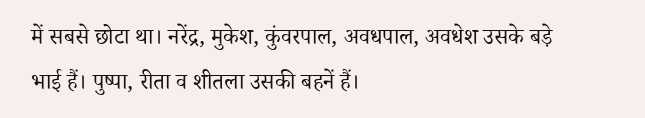में सबसे छोटा था। नरेंद्र, मुकेश, कुंवरपाल, अवधपाल, अवधेश उसके बड़े भाई हैं। पुष्पा, रीता व शीतला उसकी बहनें हैं।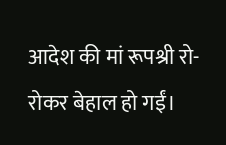आदेश की मां रूपश्री रो-रोकर बेहाल हो गईं।